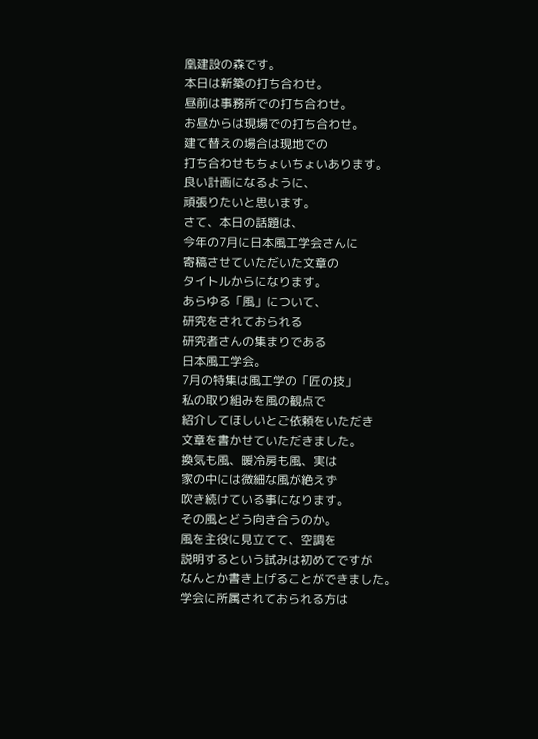凰建設の森です。
本日は新築の打ち合わせ。
昼前は事務所での打ち合わせ。
お昼からは現場での打ち合わせ。
建て替えの場合は現地での
打ち合わせもちょいちょいあります。
良い計画になるように、
頑張りたいと思います。
さて、本日の話題は、
今年の7月に日本風工学会さんに
寄稿させていただいた文章の
タイトルからになります。
あらゆる「風」について、
研究をされておられる
研究者さんの集まりである
日本風工学会。
7月の特集は風工学の「匠の技」
私の取り組みを風の観点で
紹介してほしいとご依頼をいただき
文章を書かせていただきました。
換気も風、暖冷房も風、実は
家の中には微細な風が絶えず
吹き続けている事になります。
その風とどう向き合うのか。
風を主役に見立てて、空調を
説明するという試みは初めてですが
なんとか書き上げることができました。
学会に所属されておられる方は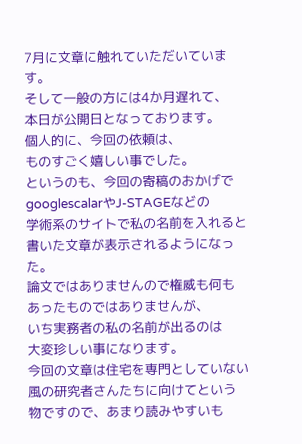7月に文章に触れていただいています。
そして一般の方には4か月遅れて、
本日が公開日となっております。
個人的に、今回の依頼は、
ものすごく嬉しい事でした。
というのも、今回の寄稿のおかげで
googlescalarやJ-STAGEなどの
学術系のサイトで私の名前を入れると
書いた文章が表示されるようになった。
論文ではありませんので権威も何も
あったものではありませんが、
いち実務者の私の名前が出るのは
大変珍しい事になります。
今回の文章は住宅を専門としていない
風の研究者さんたちに向けてという
物ですので、あまり読みやすいも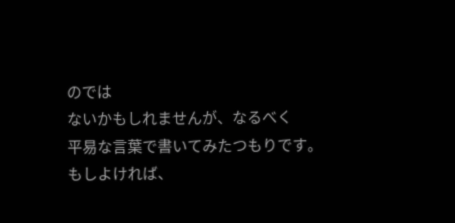のでは
ないかもしれませんが、なるべく
平易な言葉で書いてみたつもりです。
もしよければ、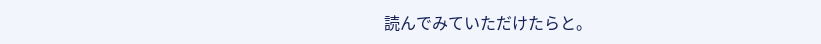読んでみていただけたらと。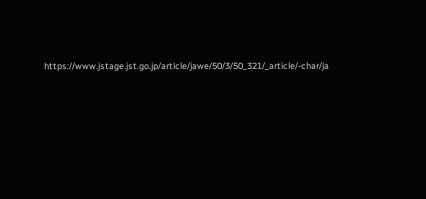https://www.jstage.jst.go.jp/article/jawe/50/3/50_321/_article/-char/ja